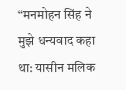“मनमोहन सिंह ने मुझे धन्यवाद कहा था: यासीन मलिक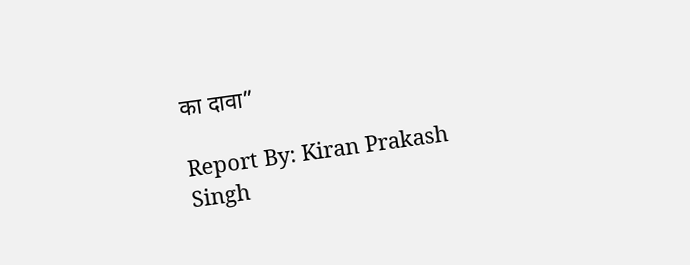का दावा”

Report By: Kiran Prakash Singh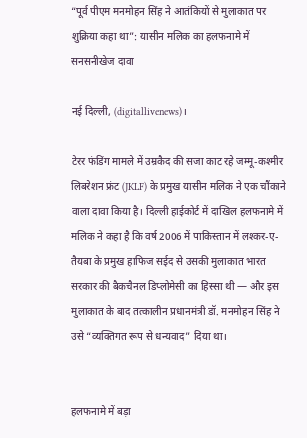“पूर्व पीएम मनमोहन सिंह ने आतंकियों से मुलाकात पर शुक्रिया कहा था”: यासीन मलिक का हलफनामे में सनसनीखेज दावा

नई दिल्ली, (digitallivenews)।

टेरर फंडिंग मामले में उम्रकैद की सजा काट रहे जम्मू-कश्मीर लिबरेशन फ्रंट (JKLF) के प्रमुख यासीन मलिक ने एक चौंकाने वाला दावा किया है। दिल्ली हाईकोर्ट में दाखिल हलफनामे में मलिक ने कहा है कि वर्ष 2006 में पाकिस्तान में लश्कर-ए-तैयबा के प्रमुख हाफिज सईद से उसकी मुलाकात भारत सरकार की बैकचैनल डिप्लोमेसी का हिस्सा थी — और इस मुलाकात के बाद तत्कालीन प्रधानमंत्री डॉ. मनमोहन सिंह ने उसे “व्यक्तिगत रूप से धन्यवाद” दिया था।


हलफनामे में बड़ा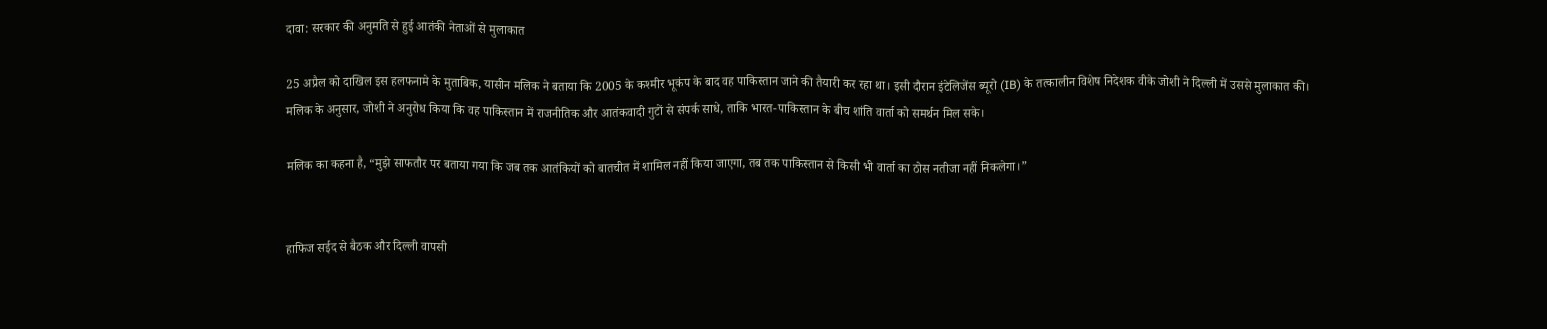दावा: सरकार की अनुमति से हुई आतंकी नेताओं से मुलाकात

25 अप्रैल को दाखिल इस हलफनामे के मुताबिक, यासीन मलिक ने बताया कि 2005 के कश्मीर भूकंप के बाद वह पाकिस्तान जाने की तैयारी कर रहा था। इसी दौरान इंटेलिजेंस ब्यूरो (IB) के तत्कालीन विशेष निदेशक वीके जोशी ने दिल्ली में उससे मुलाकात की।
मलिक के अनुसार, जोशी ने अनुरोध किया कि वह पाकिस्तान में राजनीतिक और आतंकवादी गुटों से संपर्क साधे, ताकि भारत-पाकिस्तान के बीच शांति वार्ता को समर्थन मिल सके।

मलिक का कहना है, “मुझे साफतौर पर बताया गया कि जब तक आतंकियों को बातचीत में शामिल नहीं किया जाएगा, तब तक पाकिस्तान से किसी भी वार्ता का ठोस नतीजा नहीं निकलेगा।”


हाफिज सईद से बैठक और दिल्ली वापसी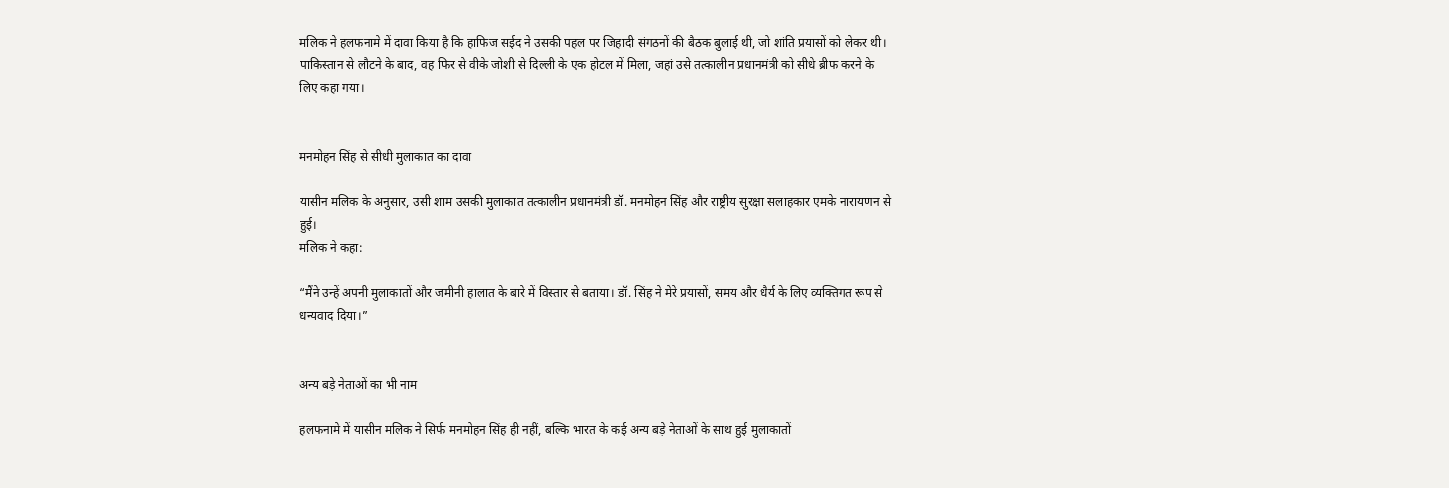मलिक ने हलफनामे में दावा किया है कि हाफिज सईद ने उसकी पहल पर जिहादी संगठनों की बैठक बुलाई थी, जो शांति प्रयासों को लेकर थी।
पाकिस्तान से लौटने के बाद, वह फिर से वीके जोशी से दिल्ली के एक होटल में मिला, जहां उसे तत्कालीन प्रधानमंत्री को सीधे ब्रीफ करने के लिए कहा गया।


मनमोहन सिंह से सीधी मुलाकात का दावा

यासीन मलिक के अनुसार, उसी शाम उसकी मुलाकात तत्कालीन प्रधानमंत्री डॉ. मनमोहन सिंह और राष्ट्रीय सुरक्षा सलाहकार एमके नारायणन से हुई।
मलिक ने कहा:

“मैंने उन्हें अपनी मुलाकातों और जमीनी हालात के बारे में विस्तार से बताया। डॉ. सिंह ने मेरे प्रयासों, समय और धैर्य के लिए व्यक्तिगत रूप से धन्यवाद दिया।”


अन्य बड़े नेताओं का भी नाम

हलफनामे में यासीन मलिक ने सिर्फ मनमोहन सिंह ही नहीं, बल्कि भारत के कई अन्य बड़े नेताओं के साथ हुई मुलाकातों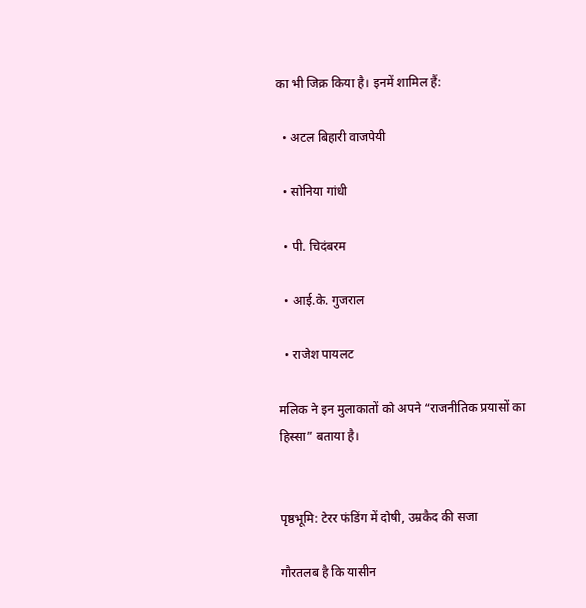का भी जिक्र किया है। इनमें शामिल हैं:

  • अटल बिहारी वाजपेयी

  • सोनिया गांधी

  • पी. चिदंबरम

  • आई.के. गुजराल

  • राजेश पायलट

मलिक ने इन मुलाकातों को अपने “राजनीतिक प्रयासों का हिस्सा” बताया है।


पृष्ठभूमि: टेरर फंडिंग में दोषी, उम्रकैद की सजा

गौरतलब है कि यासीन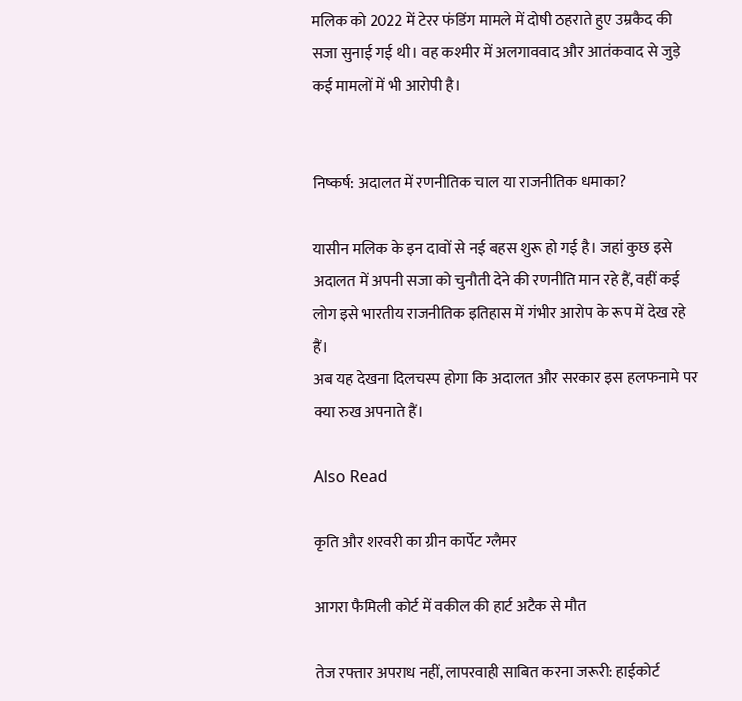मलिक को 2022 में टेरर फंडिंग मामले में दोषी ठहराते हुए उम्रकैद की सजा सुनाई गई थी। वह कश्मीर में अलगाववाद और आतंकवाद से जुड़े कई मामलों में भी आरोपी है।


निष्कर्ष: अदालत में रणनीतिक चाल या राजनीतिक धमाका?

यासीन मलिक के इन दावों से नई बहस शुरू हो गई है। जहां कुछ इसे अदालत में अपनी सजा को चुनौती देने की रणनीति मान रहे हैं, वहीं कई लोग इसे भारतीय राजनीतिक इतिहास में गंभीर आरोप के रूप में देख रहे हैं।
अब यह देखना दिलचस्प होगा कि अदालत और सरकार इस हलफनामे पर क्या रुख अपनाते हैं।

Also Read

कृति और शरवरी का ग्रीन कार्पेट ग्लैमर

आगरा फैमिली कोर्ट में वकील की हार्ट अटैक से मौत

तेज रफ्तार अपराध नहीं, लापरवाही साबित करना जरूरी: हाईकोर्ट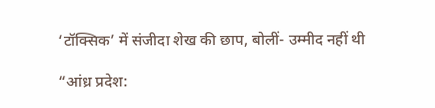‘टॉक्सिक’ में संजीदा शेख की छाप, बोलीं- उम्मीद नहीं थी

“आंध्र प्रदेश: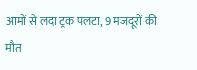आमों से लदा ट्रक पलटा, 9 मजदूरों की मौत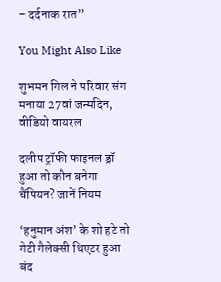– दर्दनाक रात”

You Might Also Like

शुभमन गिल ने परिवार संग मनाया 27वां जन्मदिन, वीडियो वायरल

दलीप ट्रॉफी फाइनल ड्रॉ हुआ तो कौन बनेगा चैंपियन? जानें नियम

‘हनुमान अंश’ के शो हटे तो गेटी गैलेक्सी थिएटर हुआ बंद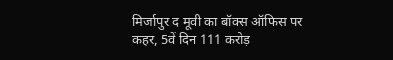मिर्जापुर द मूवी का बॉक्स ऑफिस पर कहर, 5वें दिन 111 करोड़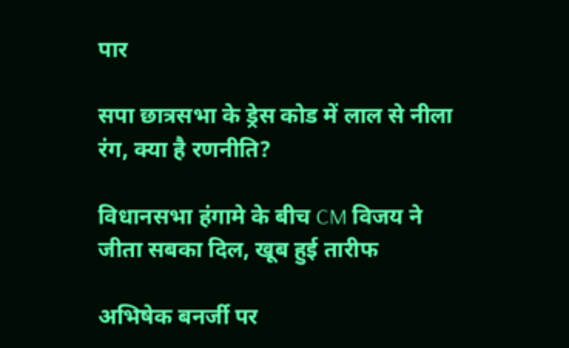पार

सपा छात्रसभा के ड्रेस कोड में लाल से नीला रंग, क्या है रणनीति?

विधानसभा हंगामे के बीच CM विजय ने जीता सबका दिल, खूब हुई तारीफ

अभिषेक बनर्जी पर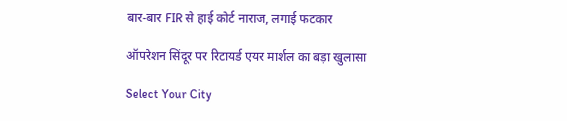बार-बार FIR से हाई कोर्ट नाराज, लगाई फटकार

ऑपरेशन सिंदूर पर रिटायर्ड एयर मार्शल का बड़ा खुलासा

Select Your City